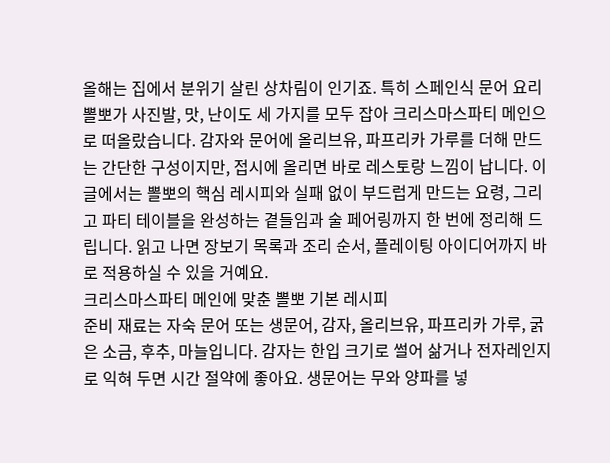올해는 집에서 분위기 살린 상차림이 인기죠. 특히 스페인식 문어 요리 뽈뽀가 사진발, 맛, 난이도 세 가지를 모두 잡아 크리스마스파티 메인으로 떠올랐습니다. 감자와 문어에 올리브유, 파프리카 가루를 더해 만드는 간단한 구성이지만, 접시에 올리면 바로 레스토랑 느낌이 납니다. 이 글에서는 뽈뽀의 핵심 레시피와 실패 없이 부드럽게 만드는 요령, 그리고 파티 테이블을 완성하는 곁들임과 술 페어링까지 한 번에 정리해 드립니다. 읽고 나면 장보기 목록과 조리 순서, 플레이팅 아이디어까지 바로 적용하실 수 있을 거예요.
크리스마스파티 메인에 맞춘 뽈뽀 기본 레시피
준비 재료는 자숙 문어 또는 생문어, 감자, 올리브유, 파프리카 가루, 굵은 소금, 후추, 마늘입니다. 감자는 한입 크기로 썰어 삶거나 전자레인지로 익혀 두면 시간 절약에 좋아요. 생문어는 무와 양파를 넣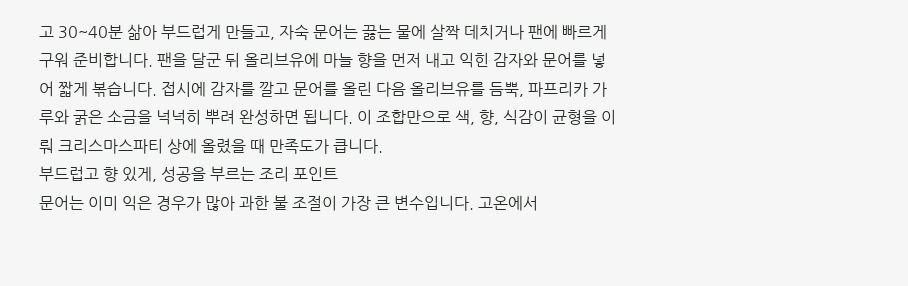고 30~40분 삶아 부드럽게 만들고, 자숙 문어는 끓는 물에 살짝 데치거나 팬에 빠르게 구워 준비합니다. 팬을 달군 뒤 올리브유에 마늘 향을 먼저 내고 익힌 감자와 문어를 넣어 짧게 볶습니다. 접시에 감자를 깔고 문어를 올린 다음 올리브유를 듬뿍, 파프리카 가루와 굵은 소금을 넉넉히 뿌려 완성하면 됩니다. 이 조합만으로 색, 향, 식감이 균형을 이뤄 크리스마스파티 상에 올렸을 때 만족도가 큽니다.
부드럽고 향 있게, 성공을 부르는 조리 포인트
문어는 이미 익은 경우가 많아 과한 불 조절이 가장 큰 변수입니다. 고온에서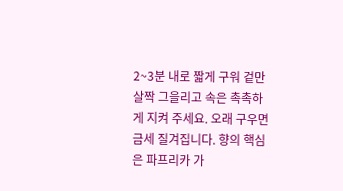2~3분 내로 짧게 구워 겉만 살짝 그을리고 속은 촉촉하게 지켜 주세요. 오래 구우면 금세 질겨집니다. 향의 핵심은 파프리카 가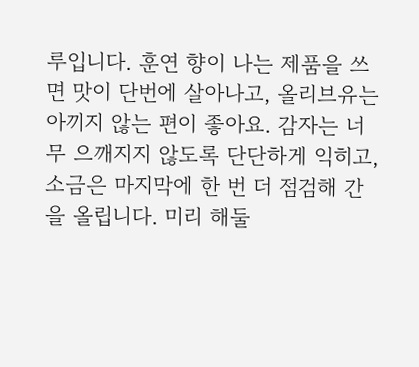루입니다. 훈연 향이 나는 제품을 쓰면 맛이 단번에 살아나고, 올리브유는 아끼지 않는 편이 좋아요. 감자는 너무 으깨지지 않도록 단단하게 익히고, 소금은 마지막에 한 번 더 점검해 간을 올립니다. 미리 해둘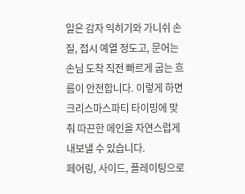일은 감자 익히기와 가니쉬 손질, 접시 예열 정도고, 문어는 손님 도착 직전 빠르게 굽는 흐름이 안전합니다. 이렇게 하면 크리스마스파티 타이밍에 맞춰 따끈한 메인을 자연스럽게 내보낼 수 있습니다.
페어링, 사이드, 플레이팅으로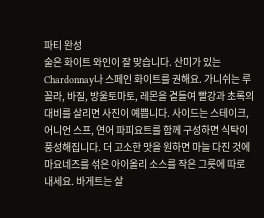파티 완성
술은 화이트 와인이 잘 맞습니다. 산미가 있는 Chardonnay나 스페인 화이트를 권해요. 가니쉬는 루꼴라, 바질, 방울토마토, 레몬을 곁들여 빨강과 초록의 대비를 살리면 사진이 예쁩니다. 사이드는 스테이크, 어니언 스프, 연어 파피요트를 함께 구성하면 식탁이 풍성해집니다. 더 고소한 맛을 원하면 마늘 다진 것에 마요네즈를 섞은 아이올리 소스를 작은 그릇에 따로 내세요. 바게트는 살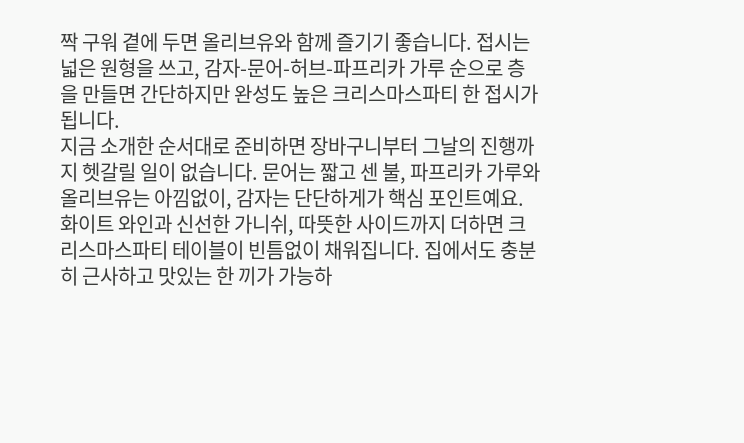짝 구워 곁에 두면 올리브유와 함께 즐기기 좋습니다. 접시는 넓은 원형을 쓰고, 감자-문어-허브-파프리카 가루 순으로 층을 만들면 간단하지만 완성도 높은 크리스마스파티 한 접시가 됩니다.
지금 소개한 순서대로 준비하면 장바구니부터 그날의 진행까지 헷갈릴 일이 없습니다. 문어는 짧고 센 불, 파프리카 가루와 올리브유는 아낌없이, 감자는 단단하게가 핵심 포인트예요. 화이트 와인과 신선한 가니쉬, 따뜻한 사이드까지 더하면 크리스마스파티 테이블이 빈틈없이 채워집니다. 집에서도 충분히 근사하고 맛있는 한 끼가 가능하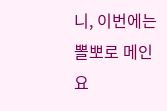니, 이번에는 뽈뽀로 메인 요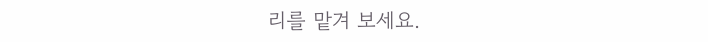리를 맡겨 보세요.